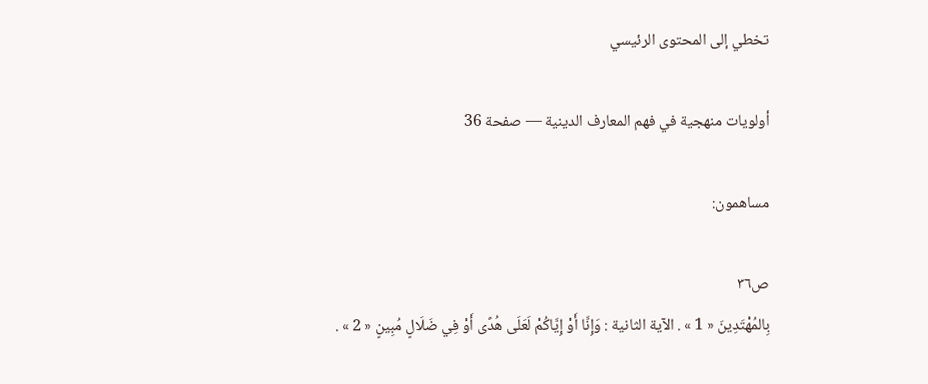تخطي إلى المحتوى الرئيسي

أولويات منهجية في فهم المعارف الدينية — صفحة 36

مساهمون:

ص٣٦
بِالمُهْتَدِينَ « 1 » . الآية الثانية : وَإِنَّا أَوْ إِيَّاكُمْ لَعَلَى هُدًى أَوْ فِي ضَلَالٍ مُبِينٍ « 2 » .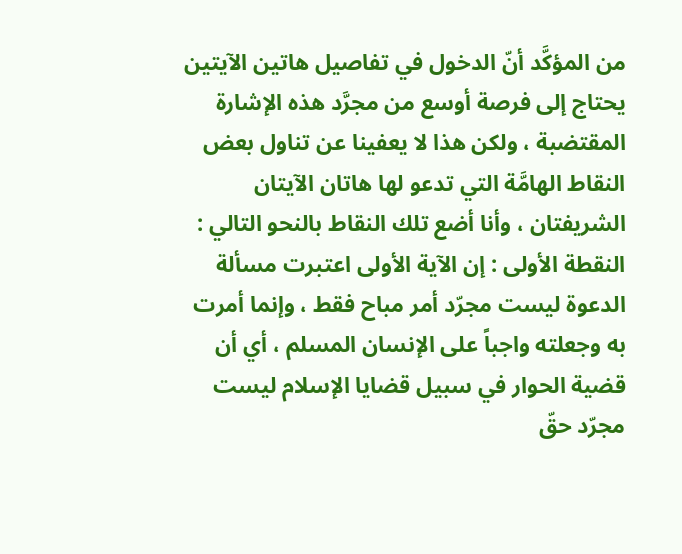من المؤكَّد أنّ الدخول في تفاصيل هاتين الآيتين يحتاج إلى فرصة أوسع من مجرَّد هذه الإشارة المقتضبة ، ولكن هذا لا يعفينا عن تناول بعض النقاط الهامَّة التي تدعو لها هاتان الآيتان الشريفتان ، وأنا أضع تلك النقاط بالنحو التالي : النقطة الأولى : إن الآية الأولى اعتبرت مسألة الدعوة ليست مجرّد أمر مباح فقط ، وإنما أمرت به وجعلته واجباً على الإنسان المسلم ، أي أن قضية الحوار في سبيل قضايا الإسلام ليست مجرّد حقّ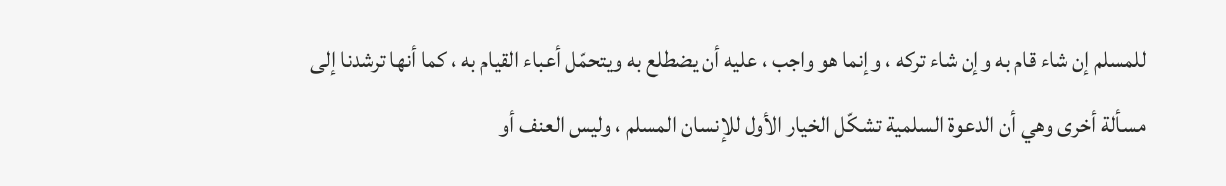للمسلم إن شاء قام به وإن شاء تركه ، وإنما هو واجب ، عليه أن يضطلع به ويتحمّل أعباء القيام به ، كما أنها ترشدنا إلى مسألة أخرى وهي أن الدعوة السلمية تشكّل الخيار الأول للإنسان المسلم ، وليس العنف أو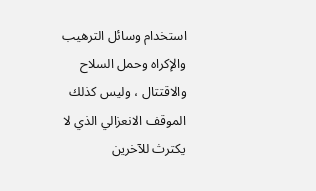استخدام وسائل الترهيب والإكراه وحمل السلاح والاقتتال ، وليس كذلك الموقف الانعزالي الذي لا يكترث للآخرين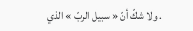. ولا شكّ أنّ « سبيل الربّ » الذي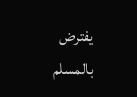يفترض بالمسلم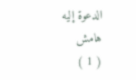الدعوة إليه
هامش
( 1 )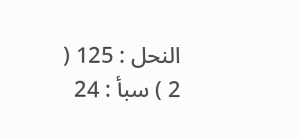النحل : 125 ( 2 ) سبأ : 24